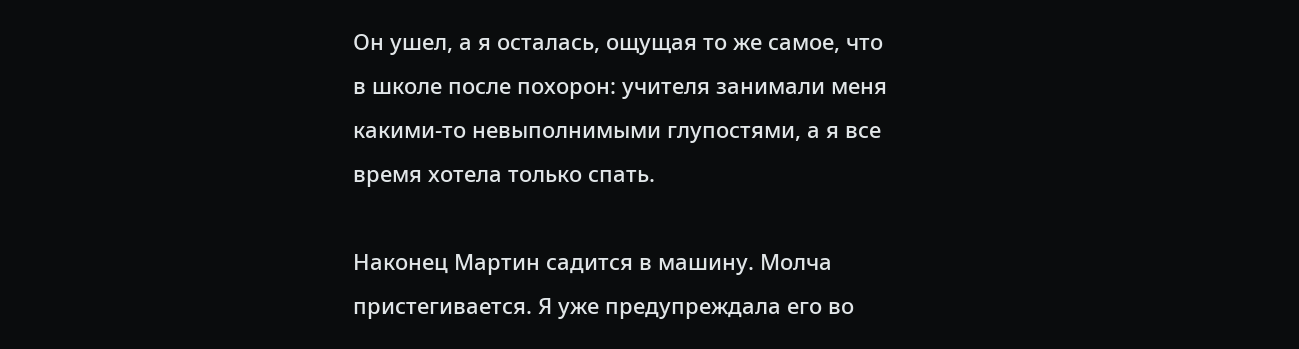Он ушел, а я осталась, ощущая то же самое, что в школе после похорон: учителя занимали меня какими-то невыполнимыми глупостями, а я все время хотела только спать.

Наконец Мартин садится в машину. Молча пристегивается. Я уже предупреждала его во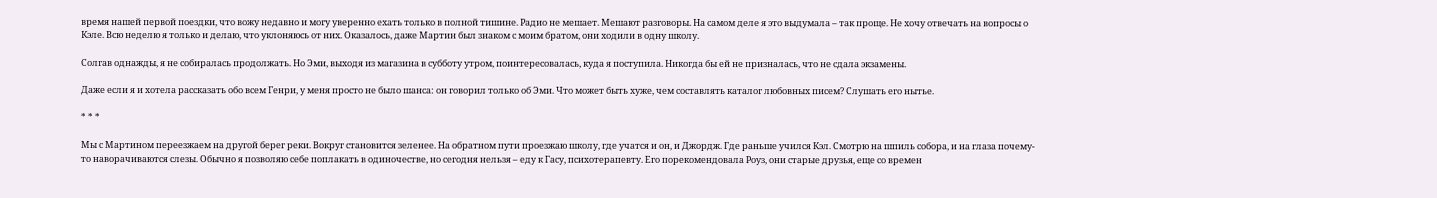время нашей первой поездки, что вожу недавно и могу уверенно ехать только в полной тишине. Радио не мешает. Мешают разговоры. На самом деле я это выдумала – так проще. Не хочу отвечать на вопросы о Кэле. Всю неделю я только и делаю, что уклоняюсь от них. Оказалось, даже Мартин был знаком с моим братом, они ходили в одну школу.

Солгав однажды, я не собиралась продолжать. Но Эми, выходя из магазина в субботу утром, поинтересовалась, куда я поступила. Никогда бы ей не призналась, что не сдала экзамены.

Даже если я и хотела рассказать обо всем Генри, у меня просто не было шанса: он говорил только об Эми. Что может быть хуже, чем составлять каталог любовных писем? Слушать его нытье.

* * *

Мы с Мартином переезжаем на другой берег реки. Вокруг становится зеленее. На обратном пути проезжаю школу, где учатся и он, и Джордж. Где раньше учился Кэл. Смотрю на шпиль собора, и на глаза почему-то наворачиваются слезы. Обычно я позволяю себе поплакать в одиночестве, но сегодня нельзя – еду к Гасу, психотерапевту. Его порекомендовала Роуз, они старые друзья, еще со времен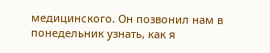медицинского. Он позвонил нам в понедельник узнать, как я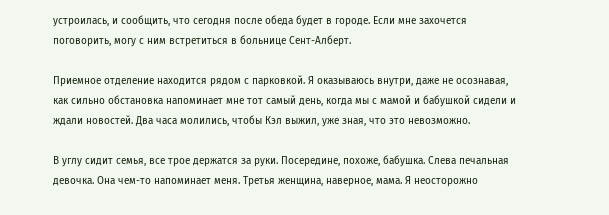устроилась, и сообщить, что сегодня после обеда будет в городе. Если мне захочется поговорить, могу с ним встретиться в больнице Сент-Алберт.

Приемное отделение находится рядом с парковкой. Я оказываюсь внутри, даже не осознавая, как сильно обстановка напоминает мне тот самый день, когда мы с мамой и бабушкой сидели и ждали новостей. Два часа молились, чтобы Кэл выжил, уже зная, что это невозможно.

В углу сидит семья, все трое держатся за руки. Посередине, похоже, бабушка. Слева печальная девочка. Она чем-то напоминает меня. Третья женщина, наверное, мама. Я неосторожно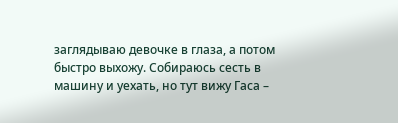заглядываю девочке в глаза, а потом быстро выхожу. Собираюсь сесть в машину и уехать, но тут вижу Гаса –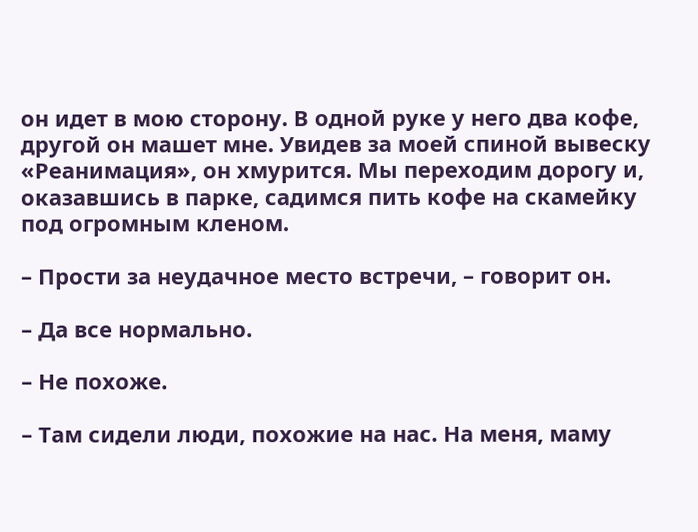он идет в мою сторону. В одной руке у него два кофе, другой он машет мне. Увидев за моей спиной вывеску «Реанимация», он хмурится. Мы переходим дорогу и, оказавшись в парке, садимся пить кофе на скамейку под огромным кленом.

– Прости за неудачное место встречи, – говорит он.

– Да все нормально.

– Не похоже.

– Там сидели люди, похожие на нас. На меня, маму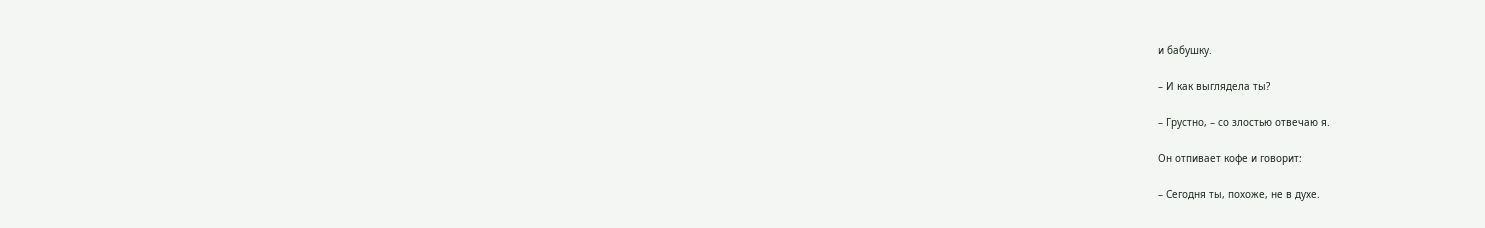и бабушку.

– И как выглядела ты?

– Грустно, – со злостью отвечаю я.

Он отпивает кофе и говорит:

– Сегодня ты, похоже, не в духе.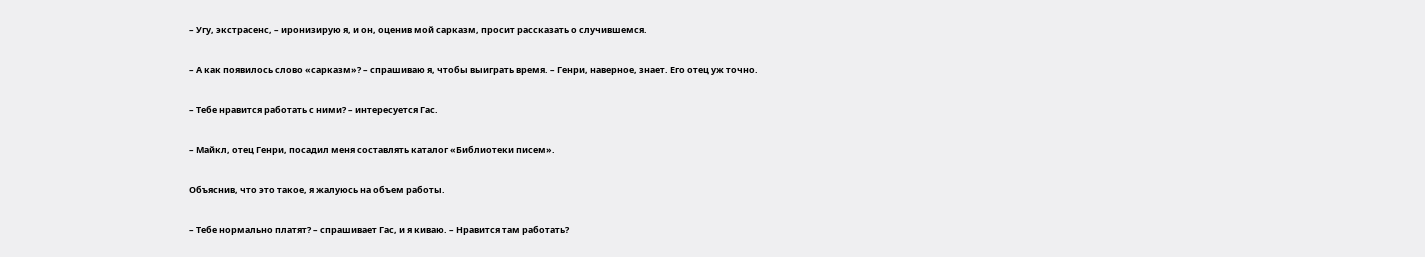– Угу, экстрасенс, – иронизирую я, и он, оценив мой сарказм, просит рассказать о случившемся.

– А как появилось слово «сарказм»? – спрашиваю я, чтобы выиграть время. – Генри, наверное, знает. Его отец уж точно.

– Тебе нравится работать с ними? – интересуется Гас.

– Майкл, отец Генри, посадил меня составлять каталог «Библиотеки писем».

Объяснив, что это такое, я жалуюсь на объем работы.

– Тебе нормально платят? – спрашивает Гас, и я киваю. – Нравится там работать?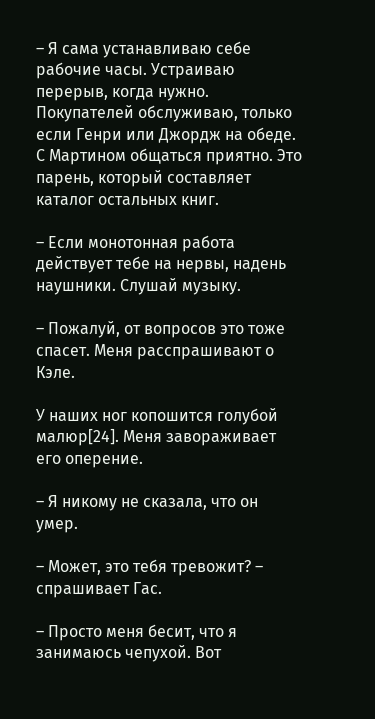– Я сама устанавливаю себе рабочие часы. Устраиваю перерыв, когда нужно. Покупателей обслуживаю, только если Генри или Джордж на обеде. С Мартином общаться приятно. Это парень, который составляет каталог остальных книг.

– Если монотонная работа действует тебе на нервы, надень наушники. Слушай музыку.

– Пожалуй, от вопросов это тоже спасет. Меня расспрашивают о Кэле.

У наших ног копошится голубой малюр[24]. Меня завораживает его оперение.

– Я никому не сказала, что он умер.

– Может, это тебя тревожит? – спрашивает Гас.

– Просто меня бесит, что я занимаюсь чепухой. Вот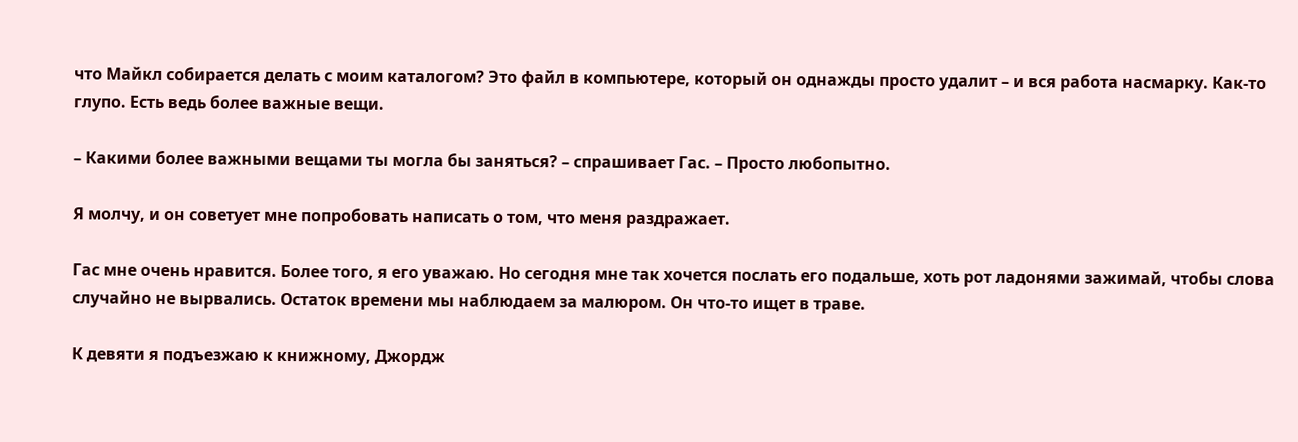что Майкл собирается делать с моим каталогом? Это файл в компьютере, который он однажды просто удалит – и вся работа насмарку. Как-то глупо. Есть ведь более важные вещи.

– Какими более важными вещами ты могла бы заняться? – спрашивает Гас. – Просто любопытно.

Я молчу, и он советует мне попробовать написать о том, что меня раздражает.

Гас мне очень нравится. Более того, я его уважаю. Но сегодня мне так хочется послать его подальше, хоть рот ладонями зажимай, чтобы слова случайно не вырвались. Остаток времени мы наблюдаем за малюром. Он что-то ищет в траве.

К девяти я подъезжаю к книжному, Джордж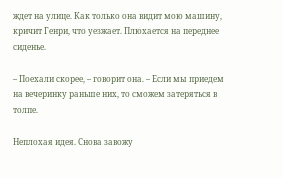ждет на улице. Как только она видит мою машину, кричит Генри, что уезжает. Плюхается на переднее сиденье.

– Поехали скорее, – говорит она. – Если мы приедем на вечеринку раньше них, то сможем затеряться в толпе.

Неплохая идея. Снова завожу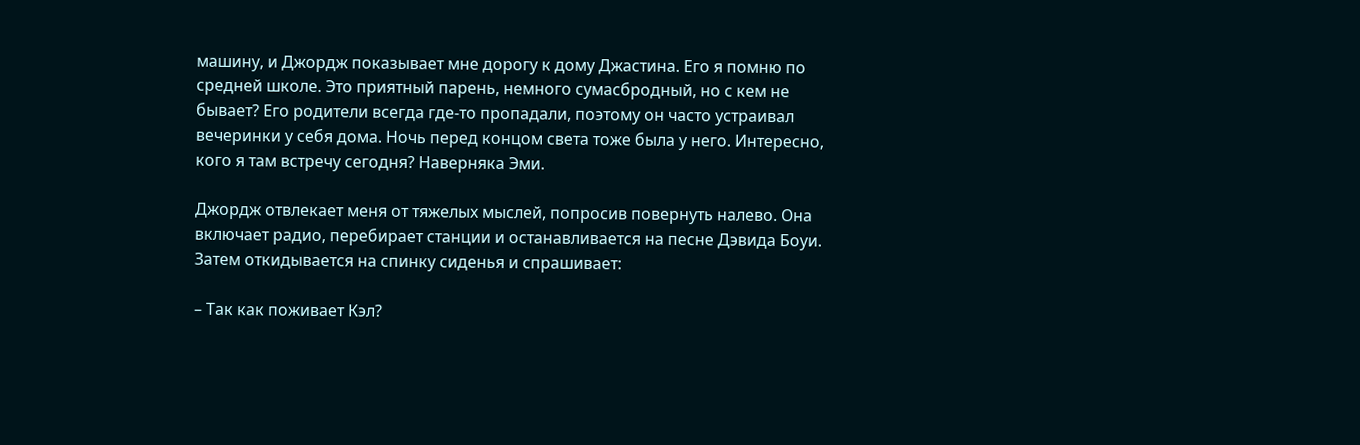машину, и Джордж показывает мне дорогу к дому Джастина. Его я помню по средней школе. Это приятный парень, немного сумасбродный, но с кем не бывает? Его родители всегда где-то пропадали, поэтому он часто устраивал вечеринки у себя дома. Ночь перед концом света тоже была у него. Интересно, кого я там встречу сегодня? Наверняка Эми.

Джордж отвлекает меня от тяжелых мыслей, попросив повернуть налево. Она включает радио, перебирает станции и останавливается на песне Дэвида Боуи. Затем откидывается на спинку сиденья и спрашивает:

– Так как поживает Кэл?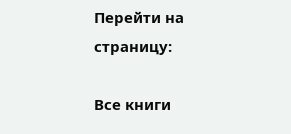Перейти на страницу:

Все книги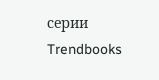серии Trendbooks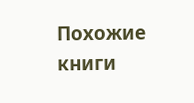Похожие книги